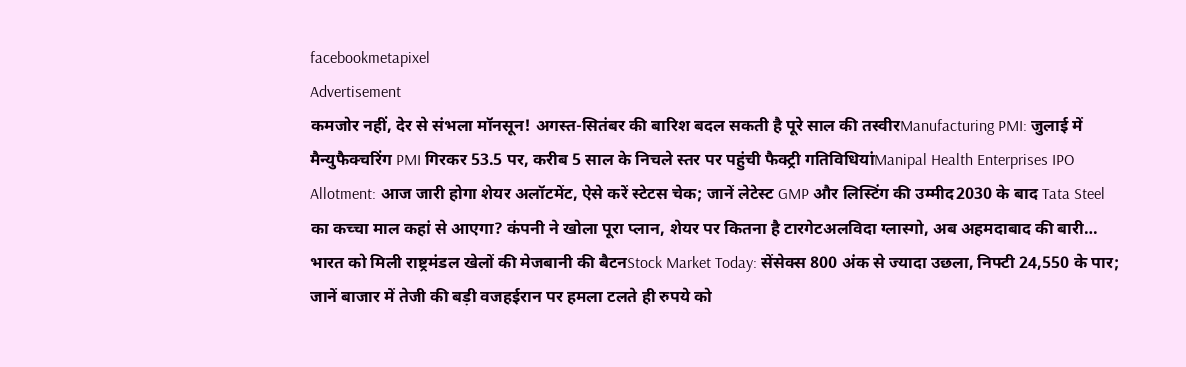facebookmetapixel
Advertisement
कमजोर नहीं, देर से संभला मॉनसून! अगस्त-सितंबर की बारिश बदल सकती है पूरे साल की तस्वीरManufacturing PMI: जुलाई में मैन्युफैक्चरिंग PMI गिरकर 53.5 पर, करीब 5 साल के निचले स्तर पर पहुंची फैक्ट्री गतिविधियांManipal Health Enterprises IPO Allotment: आज जारी होगा शेयर अलॉटमेंट, ऐसे करें स्टेटस चेक; जानें लेटेस्ट GMP और लिस्टिंग की उम्मीद2030 के बाद Tata Steel का कच्चा माल कहां से आएगा? कंपनी ने खोला पूरा प्लान, शेयर पर कितना है टारगेटअलविदा ग्लास्गो, अब अहमदाबाद की बारी… भारत को मिली राष्ट्रमंडल खेलों की मेजबानी की बैटनStock Market Today: सेंसेक्स 800 अंक से ज्यादा उछला, निफ्टी 24,550 के पार; जानें बाजार में तेजी की बड़ी वजहईरान पर हमला टलते ही रुपये को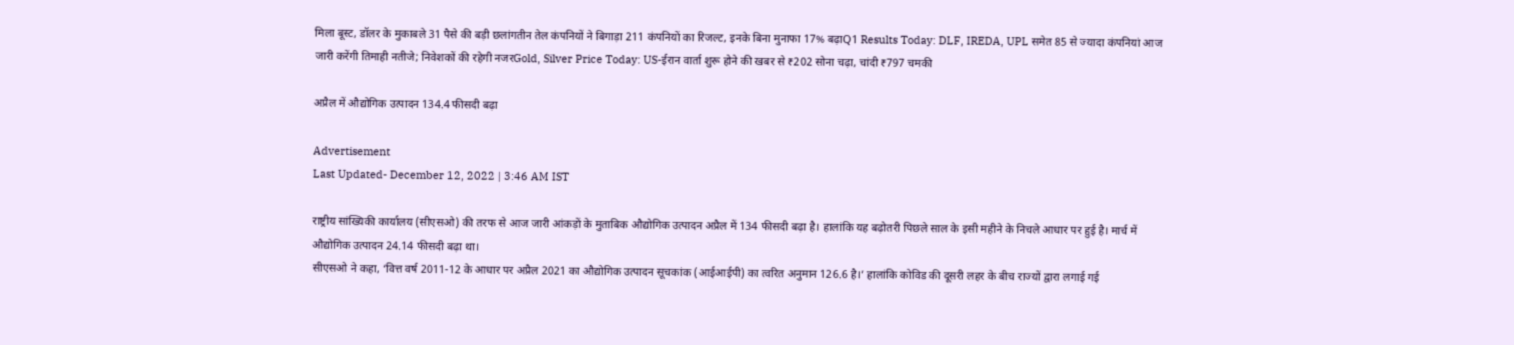मिला बूस्ट, डॉलर के मुकाबले 31 पैसे की बड़ी छलांगतीन तेल कंपनियों ने बिगाड़ा 211 कंपनियों का रिजल्ट, इनके बिना मुनाफा 17% बढ़ाQ1 Results Today: DLF, IREDA, UPL समेत 85 से ज्यादा कंपनियां आज जारी करेंगी तिमाही नतीजे; निवेशकों की रहेगी नजरGold, Silver Price Today: US-ईरान वार्ता शुरू होने की खबर से ₹202 सोना चढ़ा, चांदी ₹797 चमकी

अप्रैल में औद्योगिक उत्पादन 134.4 फीसदी बढ़ा

Advertisement
Last Updated- December 12, 2022 | 3:46 AM IST

राष्ट्रीय सांख्यिकी कार्यालय (सीएसओ) की तरफ से आज जारी आंकड़ों के मुताबिक औद्योगिक उत्पादन अप्रैल में 134 फीसदी बढ़ा है। हालांकि यह बढ़ोतरी पिछले साल के इसी महीने के निचले आधार पर हुई है। मार्च में औद्योगिक उत्पादन 24.14 फीसदी बढ़ा था।
सीएसओ ने कहा, ‘वित्त वर्ष 2011-12 के आधार पर अप्रैल 2021 का औद्योगिक उत्पादन सूचकांक (आईआईपी) का त्वरित अनुमान 126.6 है।’ हालांकि कोविड की दूसरी लहर के बीच राज्यों द्वारा लगाई गई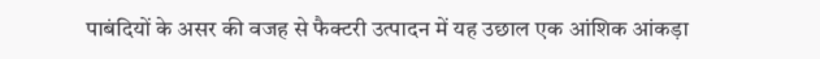पाबंदियों के असर की वजह से फैक्टरी उत्पादन में यह उछाल एक आंशिक आंकड़ा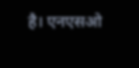है। एनएसओ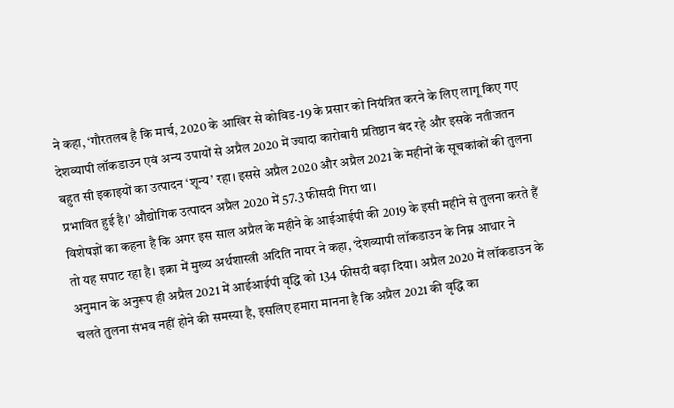ने कहा, ‘गौरतलब है कि मार्च, 2020 के आखिर से कोविड-19 के प्रसार को नियंत्रित करने के लिए लागू किए गए देशव्यापी लॉकडाउन एवं अन्य उपायों से अप्रैल 2020 में ज्यादा कारोबारी प्रतिष्ठान बंद रहे और इसके नतीजतन बहुत सी इकाइयों का उत्पादन ‘शून्य’ रहा। इससे अप्रैल 2020 और अप्रैल 2021 के महीनों के सूचकांकों की तुलना प्रभावित हुई है।’ औद्योगिक उत्पादन अप्रैल 2020 में 57.3 फीसदी गिरा था।
विशेषज्ञों का कहना है कि अगर इस साल अप्रैल के महीने के आईआईपी की 2019 के इसी महीने से तुलना करते हैं तो यह सपाट रहा है। इक्रा में मुख्य अर्थशास्त्री अदिति नायर ने कहा, ‘देशव्यापी लॉकडाउन के निम्न आधार ने अनुमान के अनुरूप ही अप्रैल 2021 में आईआईपी वृद्धि को 134 फीसदी बढ़ा दिया। अप्रैल 2020 में लॉकडाउन के चलते तुलना संभव नहीं होने की समस्या है, इसलिए हमारा मानना है कि अप्रैल 2021 की वृद्धि का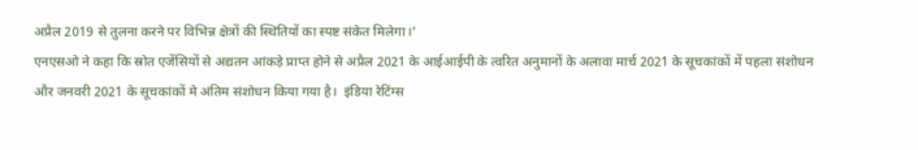अप्रैल 2019 से तुलना करने पर विभिन्न क्षेत्रों की स्थितियों का स्पष्ट संकेत मिलेगा।’
एनएसओ ने कहा कि स्रोत एजेंसियों से अद्यतन आंकड़े प्राप्त होने से अप्रैल 2021 के आईआईपी के त्वरित अनुमानों के अलावा मार्च 2021 के सूचकांकों में पहला संशोधन और जनवरी 2021 के सूचकांकों मे अंतिम संशोधन किया गया है।  इंडिया रेटिंग्स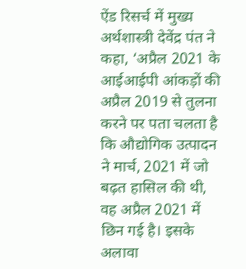ऐंड रिसर्च में मुख्य अर्थशास्त्री देवेंद्र पंत ने कहा, ‘अप्रैल 2021 के आईआईपी आंकड़ों की अप्रैल 2019 से तुलना करने पर पता चलता है कि औद्योगिक उत्पादन ने मार्च, 2021 में जो बढ़त हासिल की थी, वह अप्रैल 2021 में छिन गई है। इसके अलावा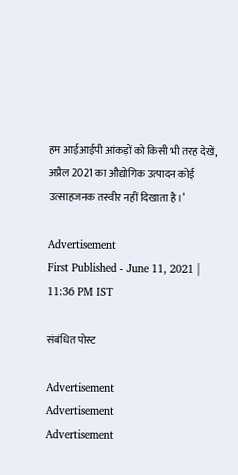हम आईआईपी आंकड़ों को किसी भी तरह देखें, अप्रैल 2021 का औद्योगिक उत्पादन कोई उत्साहजनक तस्वीर नहीं दिखाता है।’

Advertisement
First Published - June 11, 2021 | 11:36 PM IST

संबंधित पोस्ट

Advertisement
Advertisement
Advertisement